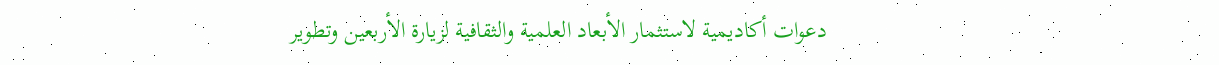دعوات أكاديمية لاستثمار الأبعاد العلمية والثقافية لزيارة الأربعين وتطوير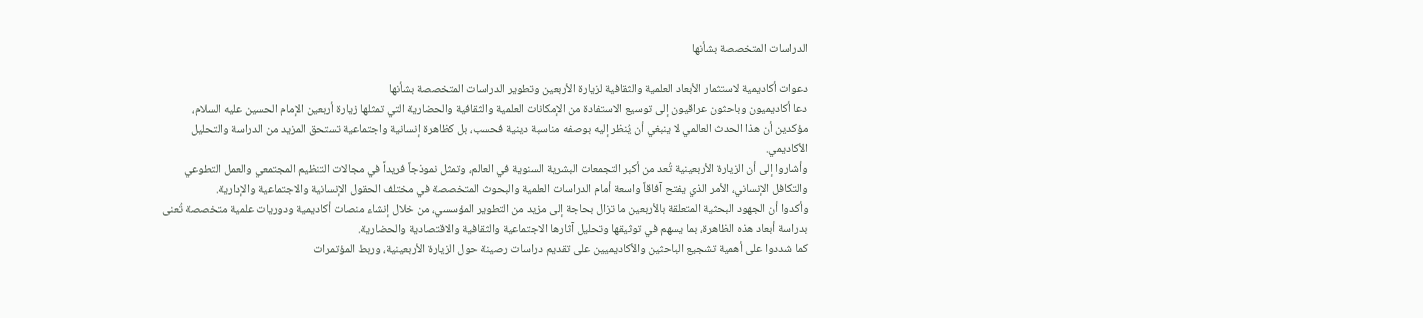الدراسات المتخصصة بشأنها

دعوات أكاديمية لاستثمار الأبعاد العلمية والثقافية لزيارة الأربعين وتطوير الدراسات المتخصصة بشأنها
دعا أكاديميون وباحثون عراقيون إلى توسيع الاستفادة من الإمكانات العلمية والثقافية والحضارية التي تمثلها زيارة أربعين الإمام الحسين عليه السلام، مؤكدين أن هذا الحدث العالمي لا ينبغي أن يُنظر إليه بوصفه مناسبة دينية فحسب، بل كظاهرة إنسانية واجتماعية تستحق المزيد من الدراسة والتحليل الأكاديمي.
وأشاروا إلى أن الزيارة الأربعينية تُعد من أكبر التجمعات البشرية السنوية في العالم، وتمثل نموذجاً فريداً في مجالات التنظيم المجتمعي والعمل التطوعي والتكافل الإنساني، الأمر الذي يفتح آفاقاً واسعة أمام الدراسات العلمية والبحوث المتخصصة في مختلف الحقول الإنسانية والاجتماعية والإدارية.
وأكدوا أن الجهود البحثية المتعلقة بالأربعين ما تزال بحاجة إلى مزيد من التطوير المؤسسي، من خلال إنشاء منصات أكاديمية ودوريات علمية متخصصة تُعنى بدراسة أبعاد هذه الظاهرة، بما يسهم في توثيقها وتحليل آثارها الاجتماعية والثقافية والاقتصادية والحضارية.
كما شددوا على أهمية تشجيع الباحثين والأكاديميين على تقديم دراسات رصينة حول الزيارة الأربعينية، وربط المؤتمرات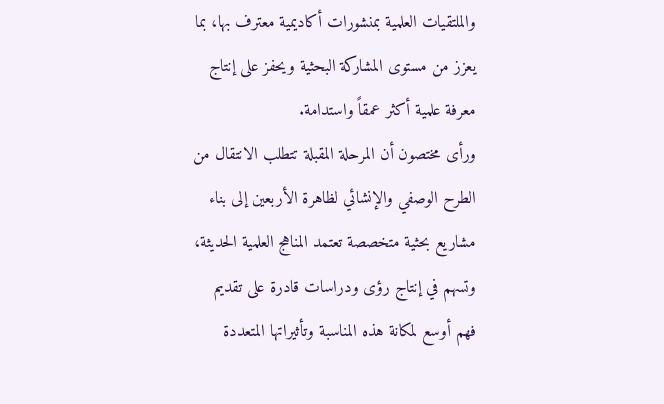والملتقيات العلمية بمنشورات أكاديمية معترف بها، بما يعزز من مستوى المشاركة البحثية ويحفز على إنتاج معرفة علمية أكثر عمقاً واستدامة.
ورأى مختصون أن المرحلة المقبلة تتطلب الانتقال من الطرح الوصفي والإنشائي لظاهرة الأربعين إلى بناء مشاريع بحثية متخصصة تعتمد المناهج العلمية الحديثة، وتسهم في إنتاج رؤى ودراسات قادرة على تقديم فهم أوسع لمكانة هذه المناسبة وتأثيراتها المتعددة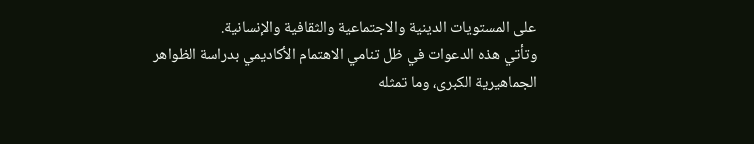على المستويات الدينية والاجتماعية والثقافية والإنسانية.
وتأتي هذه الدعوات في ظل تنامي الاهتمام الأكاديمي بدراسة الظواهر الجماهيرية الكبرى، وما تمثله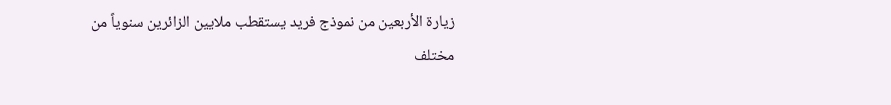زيارة الأربعين من نموذج فريد يستقطب ملايين الزائرين سنوياً من مختلف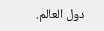دول العالم.